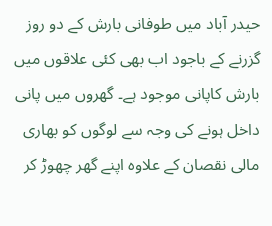حیدر آباد میں طوفانی بارش کے دو روز گزرنے کے باجود اب بھی کئی علاقوں میں بارش کاپانی موجود ہے۔ گھروں میں پانی داخل ہونے کی وجہ سے لوگوں کو بھاری مالی نقصان کے علاوہ اپنے گھر چھوڑ کر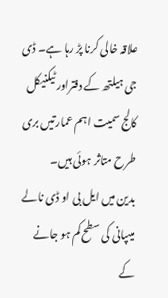علاقہ خالی کرنا پڑ رہا ہے۔ ڈی جی ہیلتھ کے دفتراور ٹیکنیکل کالج سمیت اہم عمارتیں بری طرح متاثر ہوئی ہیں۔
بدین میں ایل بی او ڈی نالے میںپانی کی سطح کم ہو جانے کے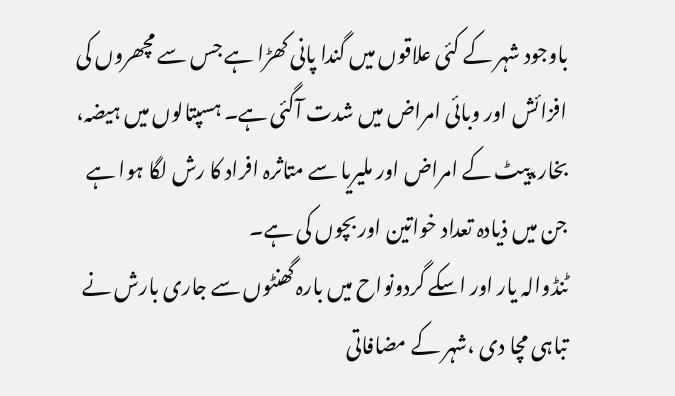باوجود شہر کے کئی علاقوں میں گندا پانی کھڑا ہے جس سے مچھروں کی افزائش اور وبائی امراض میں شدت آگئی ہے۔ ہسپتالوں میں ہیضہ، بخار،پیٹ کے امراض اور ملیریا سے متاثرہ افراد کا رش لگا ہوا ہے جن میں ذیادہ تعداد خواتین اور بچوں کی ہے۔
ٹنڈوالہ یار اور اسکے گردونواح میں بارہ گھنٹوں سے جاری بارش نے تباہی مچا دی ،شہر کے مضافاتی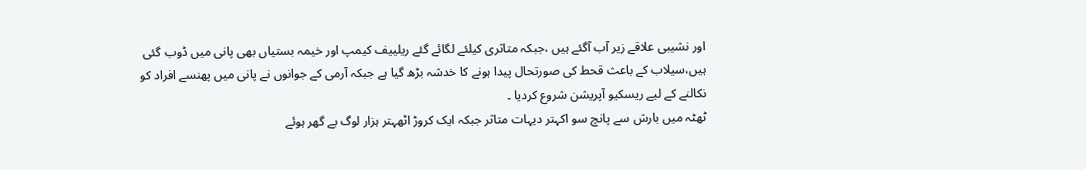اور نشیبی علاقے زیر آب آگئے ہیں ،جبکہ متاثری کیلئے لگائے گئے ریلییف کیمپ اور خیمہ بستیاں بھی پانی میں ڈوب گئی ہیں،سیلاب کے باعث قحط کی صورتحال پیدا ہونے کا خدشہ بڑھ گیا ہے جبکہ آرمی کے جوانوں نے پانی میں پھنسے افراد کو نکالنے کے لیے ریسکیو آپریشن شروع کردیا ۔
ٹھٹہ میں بارش سے پانچ سو اکہتر دیہات متاثر جبکہ ایک کروڑ اٹھہتر ہزار لوگ بے گھر ہوئے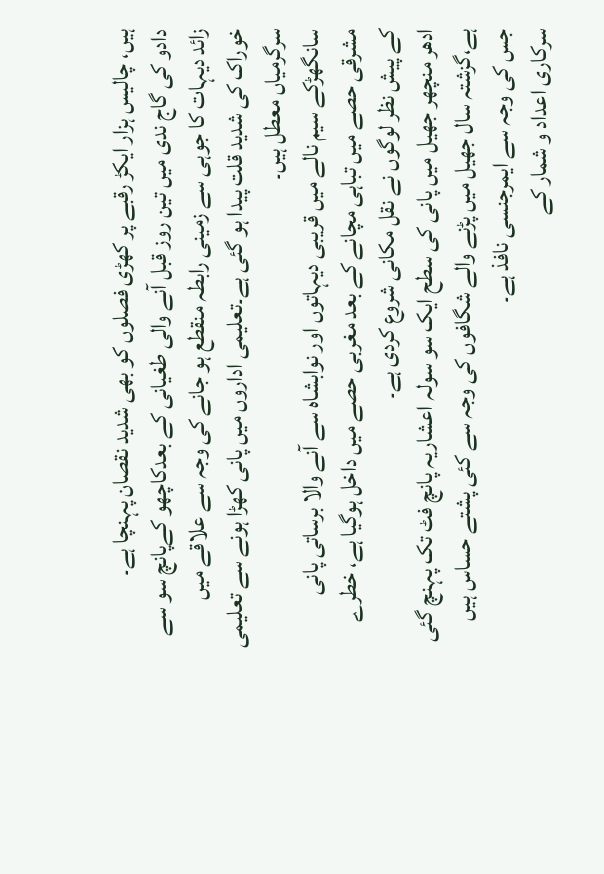ہیں، چالیس ہزار ایکڑ رقبے پر کھڑی فصلوں کو بھی شدید نقصان پہنچا ہے۔
دادو کی گاج ندی میں تین روز قبل آنے والی طغیانی کے بعدکاچھو کےپانچ سو سے زائد دیہات کا جوہی سے زمینی رابطہ منقطع ہو جانے کی وجہ سے علاقے میں خوراک کی شدید قلت پیدا ہو گئی ہے۔تعلیمی اداروں میں پانی کھڑا ہونے سے تعلیمی سرگرمیاں معطل ہیں۔
سانگھڑکے سیم نالے میں قریبی دیہاتوں اور نوابشاہ سے آنے والا برساتی پانی مشرقی حصے میں تباہی مچانے کے بعد مغربی حصے میں داخل ہوگیا ہے، خطرے کے پیش نظر لوگوں نے نقل مکانی شروع کردی ہے۔
ادھر منچھر جھیل میں پانی کی سطح ایک سو سولہ اعشاریہ پانچ فٹ تک پہنچ گئی ہے،گزشتہ سال جھیل میں پڑنے والے شگافوں کی وجہ سے کئی پشتے حساس ہیں جس کی وجہ سے ایمرجنسی نافذ ہے۔
سرکاری اعداد و شمار کے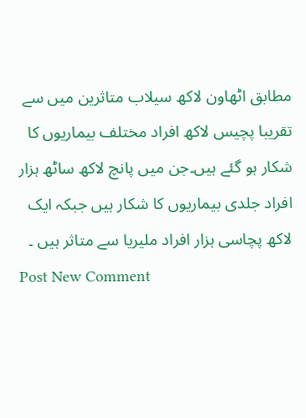مطابق اٹھاون لاکھ سیلاب متاثرین میں سے تقریبا پچیس لاکھ افراد مختلف بیماریوں کا شکار ہو گئے ہیں۔جن میں پانچ لاکھ ساٹھ ہزار افراد جلدی بیماریوں کا شکار ہیں جبکہ ایک لاکھ پچاسی ہزار افراد ملیریا سے متاثر ہیں ۔
Post New Comment